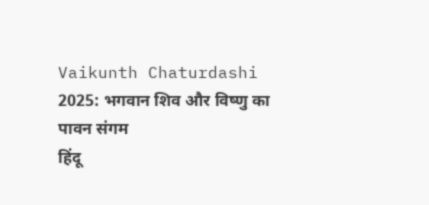Vaikunth Chaturdashi 2025: भगवान शिव और विष्णु का पावन संगम
हिंदू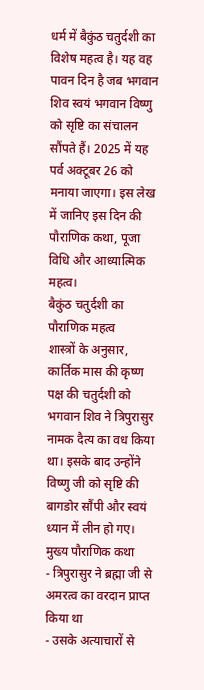धर्म में बैकुंठ चतुर्दशी का विशेष महत्व है। यह वह पावन दिन है जब भगवान शिव स्वयं भगवान विष्णु को सृष्टि का संचालन सौंपते हैं। 2025 में यह पर्व अक्टूबर 26 को मनाया जाएगा। इस लेख में जानिए इस दिन की पौराणिक कथा, पूजा विधि और आध्यात्मिक महत्व।
बैकुंठ चतुर्दशी का पौराणिक महत्व
शास्त्रों के अनुसार, कार्तिक मास की कृष्ण पक्ष की चतुर्दशी को भगवान शिव ने त्रिपुरासुर नामक दैत्य का वध किया था। इसके बाद उन्होंने विष्णु जी को सृष्टि की बागडोर सौंपी और स्वयं ध्यान में लीन हो गए।
मुख्य पौराणिक कथा
- त्रिपुरासुर ने ब्रह्मा जी से अमरत्व का वरदान प्राप्त किया था
- उसके अत्याचारों से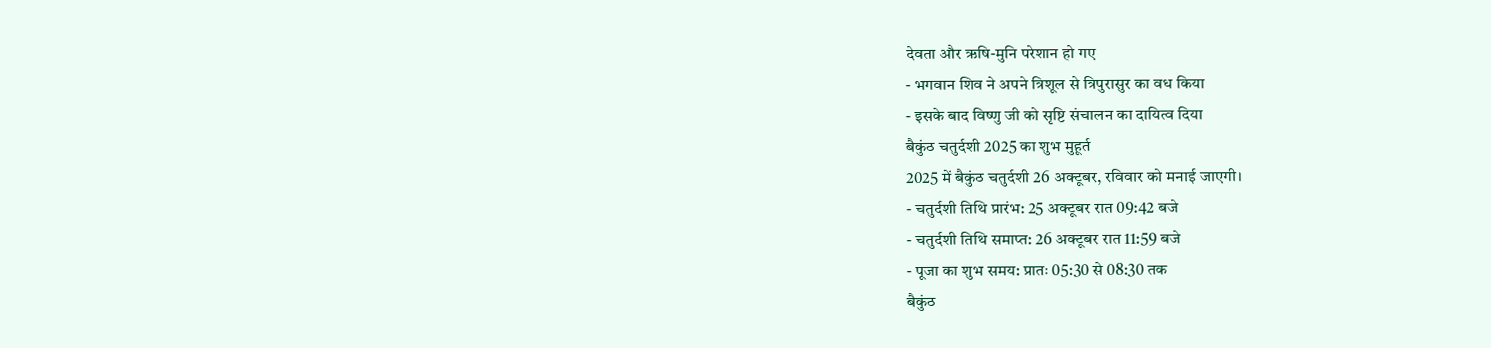देवता और ऋषि-मुनि परेशान हो गए
- भगवान शिव ने अपने त्रिशूल से त्रिपुरासुर का वध किया
- इसके बाद विष्णु जी को सृष्टि संचालन का दायित्व दिया
बैकुंठ चतुर्दशी 2025 का शुभ मुहूर्त
2025 में बैकुंठ चतुर्दशी 26 अक्टूबर, रविवार को मनाई जाएगी।
- चतुर्दशी तिथि प्रारंभ: 25 अक्टूबर रात 09:42 बजे
- चतुर्दशी तिथि समाप्त: 26 अक्टूबर रात 11:59 बजे
- पूजा का शुभ समय: प्रातः 05:30 से 08:30 तक
बैकुंठ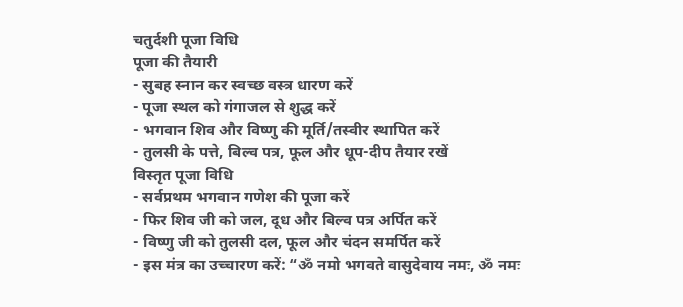चतुर्दशी पूजा विधि
पूजा की तैयारी
- सुबह स्नान कर स्वच्छ वस्त्र धारण करें
- पूजा स्थल को गंगाजल से शुद्ध करें
- भगवान शिव और विष्णु की मूर्ति/तस्वीर स्थापित करें
- तुलसी के पत्ते, बिल्व पत्र, फूल और धूप-दीप तैयार रखें
विस्तृत पूजा विधि
- सर्वप्रथम भगवान गणेश की पूजा करें
- फिर शिव जी को जल, दूध और बिल्व पत्र अर्पित करें
- विष्णु जी को तुलसी दल, फूल और चंदन समर्पित करें
- इस मंत्र का उच्चारण करें: “ॐ नमो भगवते वासुदेवाय नमः, ॐ नमः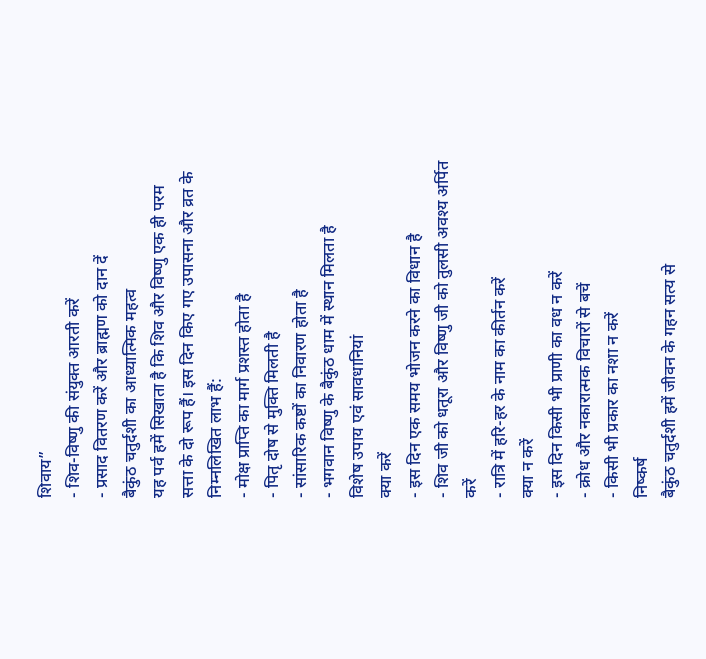शिवाय”
- शिव-विष्णु की संयुक्त आरती करें
- प्रसाद वितरण करें और ब्राह्मण को दान दें
बैकुंठ चतुर्दशी का आध्यात्मिक महत्व
यह पर्व हमें सिखाता है कि शिव और विष्णु एक ही परम सत्ता के दो रूप हैं। इस दिन किए गए उपासना और व्रत के निम्नलिखित लाभ हैं:
- मोक्ष प्राप्ति का मार्ग प्रशस्त होता है
- पितृ दोष से मुक्ति मिलती है
- सांसारिक कष्टों का निवारण होता है
- भगवान विष्णु के बैकुंठ धाम में स्थान मिलता है
विशेष उपाय एवं सावधानियां
क्या करें
- इस दिन एक समय भोजन करने का विधान है
- शिव जी को धतूरा और विष्णु जी को तुलसी अवश्य अर्पित करें
- रात्रि में हरि-हर के नाम का कीर्तन करें
क्या न करें
- इस दिन किसी भी प्राणी का वध न करें
- क्रोध और नकारात्मक विचारों से बचें
- किसी भी प्रकार का नशा न करें
निष्कर्ष
बैकुंठ चतुर्दशी हमें जीवन के गहन सत्य से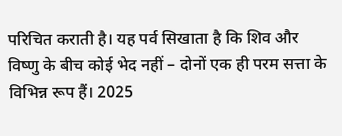परिचित कराती है। यह पर्व सिखाता है कि शिव और विष्णु के बीच कोई भेद नहीं – दोनों एक ही परम सत्ता के विभिन्न रूप हैं। 2025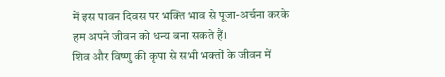में इस पावन दिवस पर भक्ति भाव से पूजा-अर्चना करके हम अपने जीवन को धन्य बना सकते हैं।
शिव और विष्णु की कृपा से सभी भक्तों के जीवन में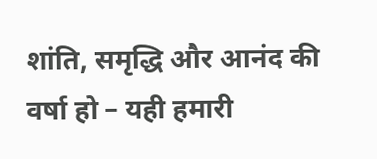शांति, समृद्धि और आनंद की वर्षा हो – यही हमारी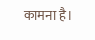कामना है।